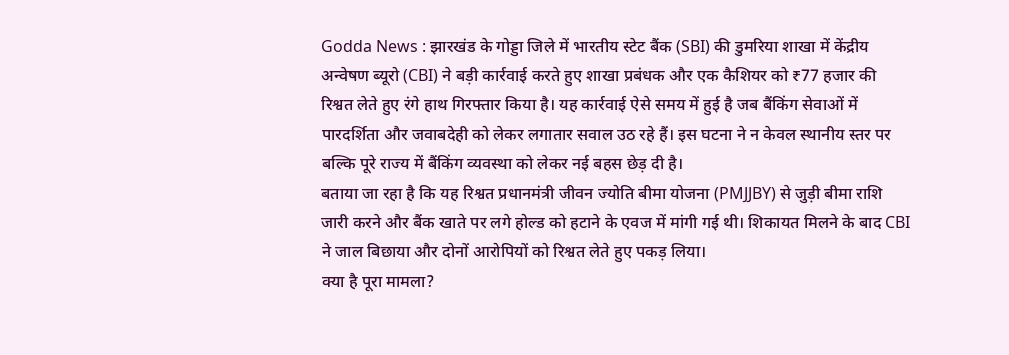Godda News : झारखंड के गोड्डा जिले में भारतीय स्टेट बैंक (SBI) की डुमरिया शाखा में केंद्रीय अन्वेषण ब्यूरो (CBI) ने बड़ी कार्रवाई करते हुए शाखा प्रबंधक और एक कैशियर को ₹77 हजार की रिश्वत लेते हुए रंगे हाथ गिरफ्तार किया है। यह कार्रवाई ऐसे समय में हुई है जब बैंकिंग सेवाओं में पारदर्शिता और जवाबदेही को लेकर लगातार सवाल उठ रहे हैं। इस घटना ने न केवल स्थानीय स्तर पर बल्कि पूरे राज्य में बैंकिंग व्यवस्था को लेकर नई बहस छेड़ दी है।
बताया जा रहा है कि यह रिश्वत प्रधानमंत्री जीवन ज्योति बीमा योजना (PMJJBY) से जुड़ी बीमा राशि जारी करने और बैंक खाते पर लगे होल्ड को हटाने के एवज में मांगी गई थी। शिकायत मिलने के बाद CBI ने जाल बिछाया और दोनों आरोपियों को रिश्वत लेते हुए पकड़ लिया।
क्या है पूरा मामला?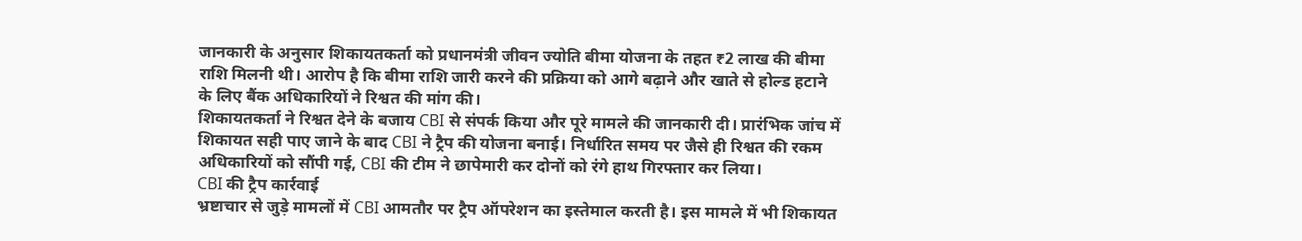जानकारी के अनुसार शिकायतकर्ता को प्रधानमंत्री जीवन ज्योति बीमा योजना के तहत ₹2 लाख की बीमा राशि मिलनी थी। आरोप है कि बीमा राशि जारी करने की प्रक्रिया को आगे बढ़ाने और खाते से होल्ड हटाने के लिए बैंक अधिकारियों ने रिश्वत की मांग की।
शिकायतकर्ता ने रिश्वत देने के बजाय CBI से संपर्क किया और पूरे मामले की जानकारी दी। प्रारंभिक जांच में शिकायत सही पाए जाने के बाद CBI ने ट्रैप की योजना बनाई। निर्धारित समय पर जैसे ही रिश्वत की रकम अधिकारियों को सौंपी गई, CBI की टीम ने छापेमारी कर दोनों को रंगे हाथ गिरफ्तार कर लिया।
CBI की ट्रैप कार्रवाई
भ्रष्टाचार से जुड़े मामलों में CBI आमतौर पर ट्रैप ऑपरेशन का इस्तेमाल करती है। इस मामले में भी शिकायत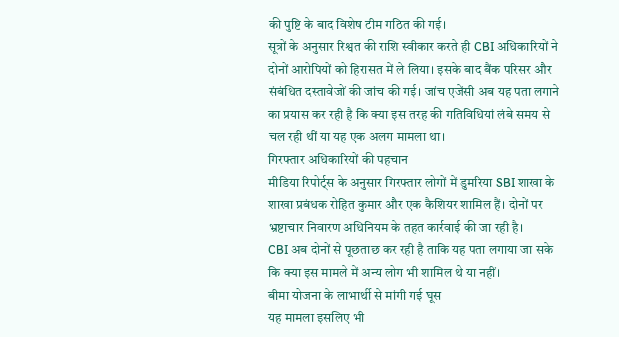की पुष्टि के बाद विशेष टीम गठित की गई।
सूत्रों के अनुसार रिश्वत की राशि स्वीकार करते ही CBI अधिकारियों ने दोनों आरोपियों को हिरासत में ले लिया। इसके बाद बैंक परिसर और संबंधित दस्तावेजों की जांच की गई। जांच एजेंसी अब यह पता लगाने का प्रयास कर रही है कि क्या इस तरह की गतिविधियां लंबे समय से चल रही थीं या यह एक अलग मामला था।
गिरफ्तार अधिकारियों की पहचान
मीडिया रिपोर्ट्स के अनुसार गिरफ्तार लोगों में डुमरिया SBI शाखा के शाखा प्रबंधक रोहित कुमार और एक कैशियर शामिल हैं। दोनों पर भ्रष्टाचार निवारण अधिनियम के तहत कार्रवाई की जा रही है।
CBI अब दोनों से पूछताछ कर रही है ताकि यह पता लगाया जा सके कि क्या इस मामले में अन्य लोग भी शामिल थे या नहीं।
बीमा योजना के लाभार्थी से मांगी गई घूस
यह मामला इसलिए भी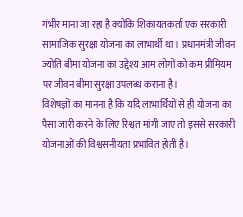गंभीर माना जा रहा है क्योंकि शिकायतकर्ता एक सरकारी सामाजिक सुरक्षा योजना का लाभार्थी था। प्रधानमंत्री जीवन ज्योति बीमा योजना का उद्देश्य आम लोगों को कम प्रीमियम पर जीवन बीमा सुरक्षा उपलब्ध कराना है।
विशेषज्ञों का मानना है कि यदि लाभार्थियों से ही योजना का पैसा जारी करने के लिए रिश्वत मांगी जाए तो इससे सरकारी योजनाओं की विश्वसनीयता प्रभावित होती है।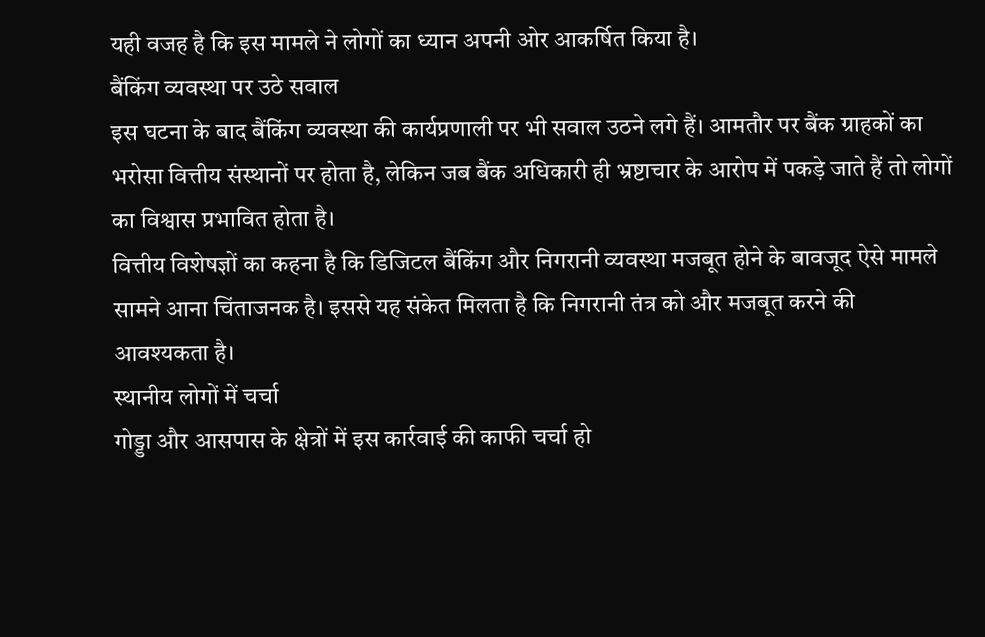यही वजह है कि इस मामले ने लोगों का ध्यान अपनी ओर आकर्षित किया है।
बैंकिंग व्यवस्था पर उठे सवाल
इस घटना के बाद बैंकिंग व्यवस्था की कार्यप्रणाली पर भी सवाल उठने लगे हैं। आमतौर पर बैंक ग्राहकों का भरोसा वित्तीय संस्थानों पर होता है, लेकिन जब बैंक अधिकारी ही भ्रष्टाचार के आरोप में पकड़े जाते हैं तो लोगों का विश्वास प्रभावित होता है।
वित्तीय विशेषज्ञों का कहना है कि डिजिटल बैंकिंग और निगरानी व्यवस्था मजबूत होने के बावजूद ऐसे मामले सामने आना चिंताजनक है। इससे यह संकेत मिलता है कि निगरानी तंत्र को और मजबूत करने की आवश्यकता है।
स्थानीय लोगों में चर्चा
गोड्डा और आसपास के क्षेत्रों में इस कार्रवाई की काफी चर्चा हो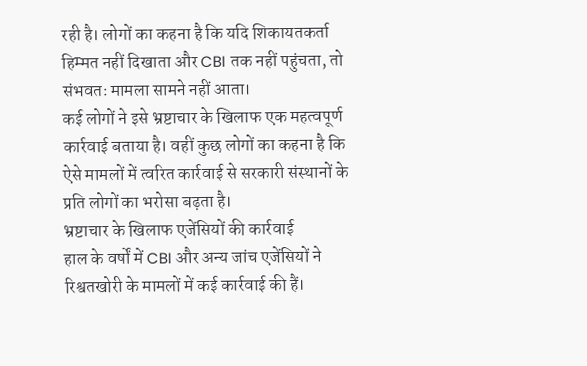रही है। लोगों का कहना है कि यदि शिकायतकर्ता हिम्मत नहीं दिखाता और CBI तक नहीं पहुंचता, तो संभवतः मामला सामने नहीं आता।
कई लोगों ने इसे भ्रष्टाचार के खिलाफ एक महत्वपूर्ण कार्रवाई बताया है। वहीं कुछ लोगों का कहना है कि ऐसे मामलों में त्वरित कार्रवाई से सरकारी संस्थानों के प्रति लोगों का भरोसा बढ़ता है।
भ्रष्टाचार के खिलाफ एजेंसियों की कार्रवाई
हाल के वर्षों में CBI और अन्य जांच एजेंसियों ने रिश्वतखोरी के मामलों में कई कार्रवाई की हैं।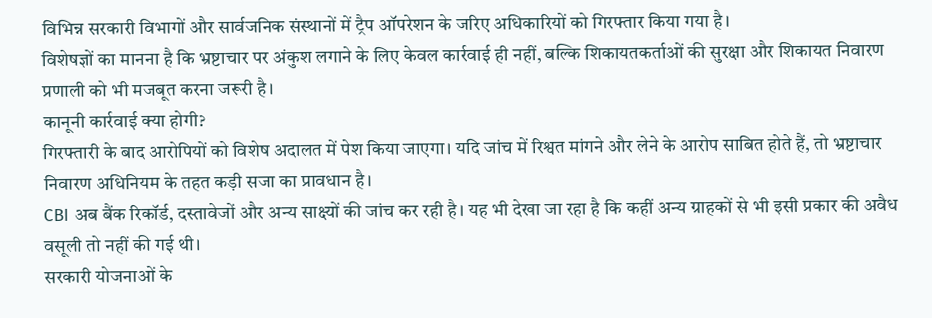विभिन्न सरकारी विभागों और सार्वजनिक संस्थानों में ट्रैप ऑपरेशन के जरिए अधिकारियों को गिरफ्तार किया गया है।
विशेषज्ञों का मानना है कि भ्रष्टाचार पर अंकुश लगाने के लिए केवल कार्रवाई ही नहीं, बल्कि शिकायतकर्ताओं की सुरक्षा और शिकायत निवारण प्रणाली को भी मजबूत करना जरूरी है।
कानूनी कार्रवाई क्या होगी?
गिरफ्तारी के बाद आरोपियों को विशेष अदालत में पेश किया जाएगा। यदि जांच में रिश्वत मांगने और लेने के आरोप साबित होते हैं, तो भ्रष्टाचार निवारण अधिनियम के तहत कड़ी सजा का प्रावधान है।
CBI अब बैंक रिकॉर्ड, दस्तावेजों और अन्य साक्ष्यों की जांच कर रही है। यह भी देखा जा रहा है कि कहीं अन्य ग्राहकों से भी इसी प्रकार की अवैध वसूली तो नहीं की गई थी।
सरकारी योजनाओं के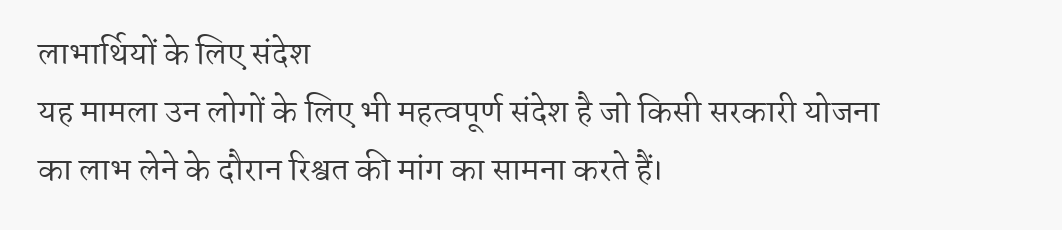लाभार्थियों के लिए संदेश
यह मामला उन लोगों के लिए भी महत्वपूर्ण संदेश है जो किसी सरकारी योजना का लाभ लेने के दौरान रिश्वत की मांग का सामना करते हैं।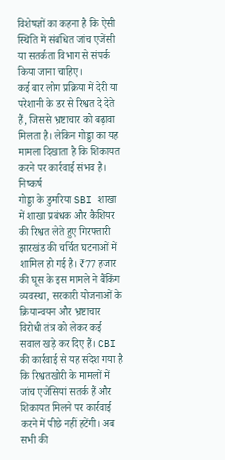विशेषज्ञों का कहना है कि ऐसी स्थिति में संबंधित जांच एजेंसी या सतर्कता विभाग से संपर्क किया जाना चाहिए।
कई बार लोग प्रक्रिया में देरी या परेशानी के डर से रिश्वत दे देते हैं, जिससे भ्रष्टाचार को बढ़ावा मिलता है। लेकिन गोड्डा का यह मामला दिखाता है कि शिकायत करने पर कार्रवाई संभव है।
निष्कर्ष
गोड्डा के डुमरिया SBI शाखा में शाखा प्रबंधक और कैशियर की रिश्वत लेते हुए गिरफ्तारी झारखंड की चर्चित घटनाओं में शामिल हो गई है। ₹77 हजार की घूस के इस मामले ने बैंकिंग व्यवस्था, सरकारी योजनाओं के क्रियान्वयन और भ्रष्टाचार विरोधी तंत्र को लेकर कई सवाल खड़े कर दिए हैं। CBI की कार्रवाई से यह संदेश गया है कि रिश्वतखोरी के मामलों में जांच एजेंसियां सतर्क हैं और शिकायत मिलने पर कार्रवाई करने में पीछे नहीं हटेंगी। अब सभी की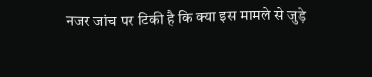नजर जांच पर टिकी है कि क्या इस मामले से जुड़े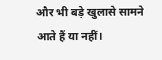और भी बड़े खुलासे सामने आते हैं या नहीं।